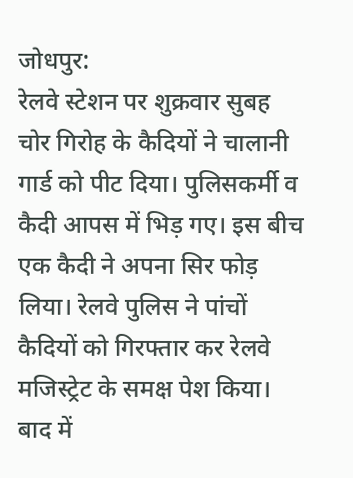जोधपुर:
रेलवे स्टेशन पर शुक्रवार सुबह चोर गिरोह के कैदियों ने चालानी गार्ड को पीट दिया। पुलिसकर्मी व कैदी आपस में भिड़ गए। इस बीच एक कैदी ने अपना सिर फोड़ लिया। रेलवे पुलिस ने पांचों कैदियों को गिरफ्तार कर रेलवे मजिस्ट्रेट के समक्ष पेश किया। बाद में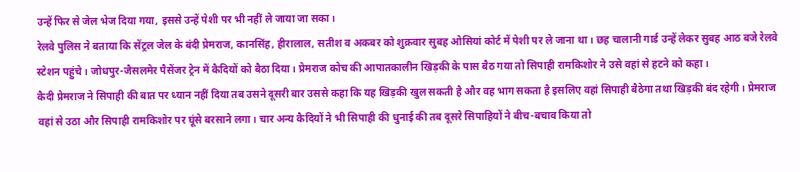उन्हें फिर से जेल भेज दिया गया, इससे उन्हें पेशी पर भी नहीं ले जाया जा सका।
रेलवे पुलिस ने बताया कि सेंट्रल जेल के बंदी प्रेमराज, कानसिंह, हीरालाल, सतीश व अकबर को शुक्रवार सुबह ओसियां कोर्ट में पेशी पर ले जाना था। छह चालानी गार्ड उन्हें लेकर सुबह आठ बजे रेलवे स्टेशन पहुंचे। जोधपुर-जैसलमेर पैसेंजर ट्रेन में कैदियों को बैठा दिया। प्रेमराज कोच की आपातकालीन खिड़की के पास बैठ गया तो सिपाही रामकिशोर ने उसे वहां से हटने को कहा।
कैदी प्रेमराज ने सिपाही की बात पर ध्यान नहीं दिया तब उसने दूसरी बार उससे कहा कि यह खिड़की खुल सकती है और वह भाग सकता है इसलिए वहां सिपाही बैठेगा तथा खिड़की बंद रहेगी। प्रेमराज वहां से उठा और सिपाही रामकिशोर पर घूंसे बरसाने लगा। चार अन्य कैदियों ने भी सिपाही की धुनाई की तब दूसरे सिपाहियों ने बीच-बचाव किया तो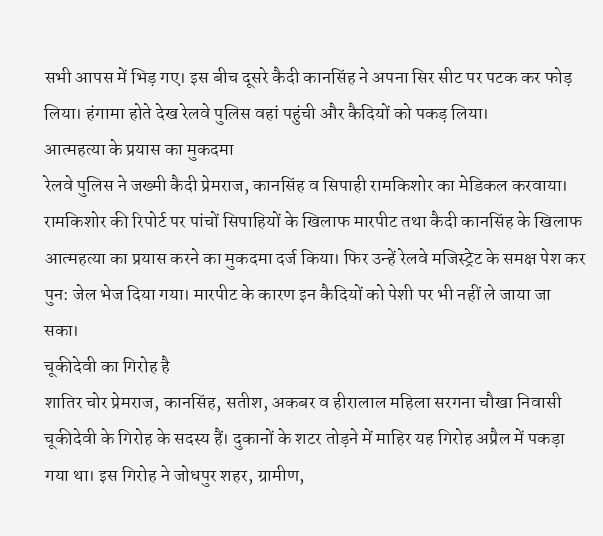सभी आपस में भिड़ गए। इस बीच दूसरे कैदी कानसिंह ने अपना सिर सीट पर पटक कर फोड़ लिया। हंगामा होते देख रेलवे पुलिस वहां पहुंची और कैदियों को पकड़ लिया।
आत्महत्या के प्रयास का मुकदमा
रेलवे पुलिस ने जख्मी कैदी प्रेमराज, कानसिंह व सिपाही रामकिशोर का मेडिकल करवाया। रामकिशोर की रिपोर्ट पर पांचों सिपाहियों के खिलाफ मारपीट तथा कैदी कानसिंह के खिलाफ आत्महत्या का प्रयास करने का मुकदमा दर्ज किया। फिर उन्हें रेलवे मजिस्ट्रेट के समक्ष पेश कर पुन: जेल भेज दिया गया। मारपीट के कारण इन कैदियों को पेशी पर भी नहीं ले जाया जा सका।
चूकीदेवी का गिरोह है
शातिर चोर प्रेमराज, कानसिंह, सतीश, अकबर व हीरालाल महिला सरगना चौखा निवासी चूकीदेवी के गिरोह के सदस्य हैं। दुकानों के शटर तोड़ने में माहिर यह गिरोह अप्रैल में पकड़ा गया था। इस गिरोह ने जोधपुर शहर, ग्रामीण,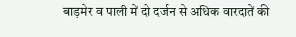बाड़मेर व पाली में दो दर्जन से अधिक वारदातें की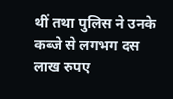थीं तथा पुलिस ने उनके कब्जे से लगभग दस लाख रुपए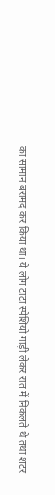का सामान बरामद कर किया था। ये लोग टाटा स्पेशियो गाड़ी लेकर रात में निकलते थे तथा शटर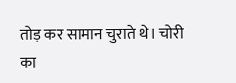तोड़ कर सामान चुराते थे। चोरी का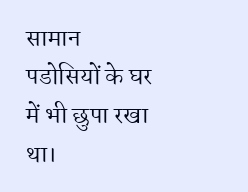सामान पडोसियों के घर में भी छुपा रखा था।